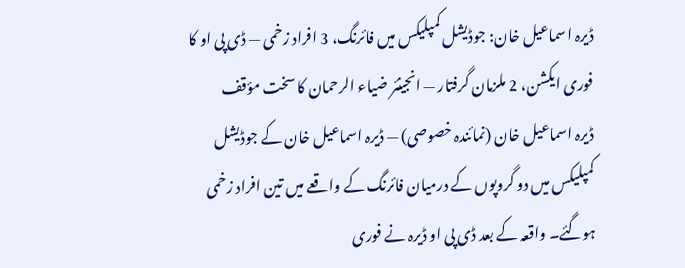ڈیرہ اسماعیل خان: جوڈیشل کمپلیکس میں فائرنگ، 3 افراد زخمی — ڈی پی او کا فوری ایکشن، 2 ملزمان گرفتار — انجینئر ضیاء الرحمان کا سخت مؤقف
ڈیرہ اسماعیل خان (نمائندہ خصوصی) — ڈیرہ اسماعیل خان کے جوڈیشل کمپلیکس میں دو گروپوں کے درمیان فائرنگ کے واقعے میں تین افراد زخمی ہوگئے۔ واقعہ کے بعد ڈی پی او ڈیرہ نے فوری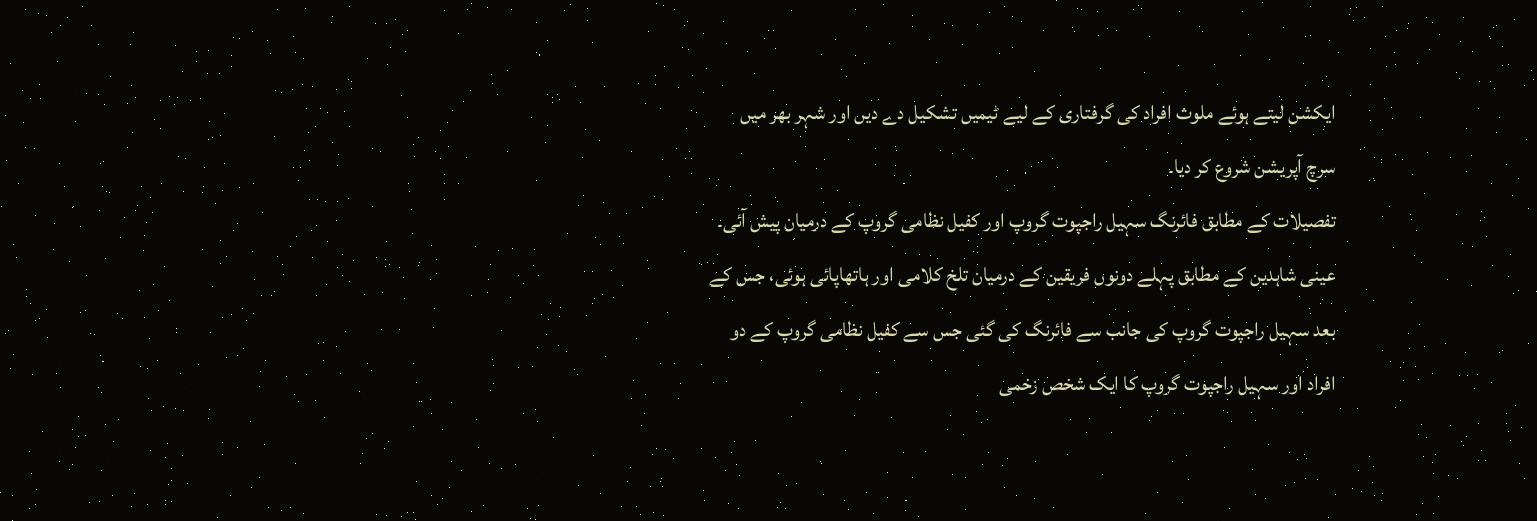ایکشن لیتے ہوئے ملوث افراد کی گرفتاری کے لیے ٹیمیں تشکیل دے دیں اور شہر بھر میں سرچ آپریشن شروع کر دیا۔
تفصیلات کے مطابق فائرنگ سہیل راجپوت گروپ اور کفیل نظامی گروپ کے درمیان پیش آئی۔ عینی شاہدین کے مطابق پہلے دونوں فریقین کے درمیان تلخ کلامی اور ہاتھاپائی ہوئی، جس کے بعد سہیل راجپوت گروپ کی جانب سے فائرنگ کی گئی جس سے کفیل نظامی گروپ کے دو افراد اور سہیل راجپوت گروپ کا ایک شخص زخمی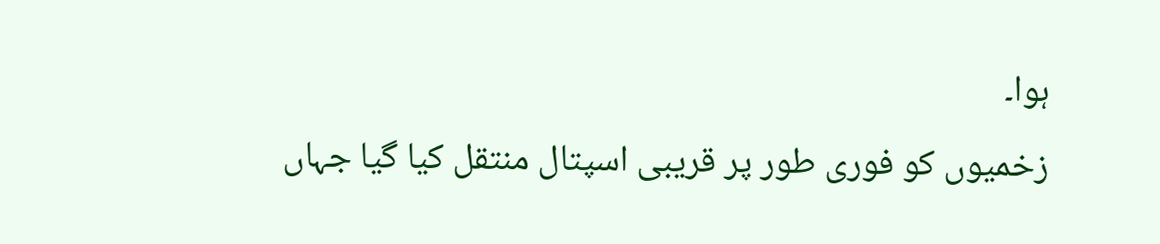ہوا۔
زخمیوں کو فوری طور پر قریبی اسپتال منتقل کیا گیا جہاں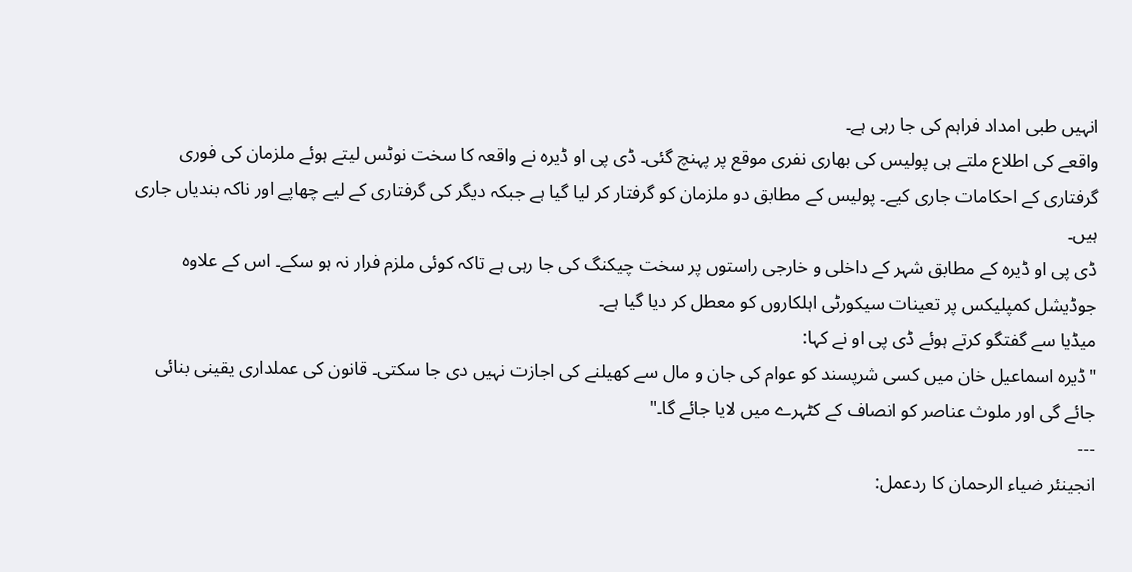انہیں طبی امداد فراہم کی جا رہی ہے۔
واقعے کی اطلاع ملتے ہی پولیس کی بھاری نفری موقع پر پہنچ گئی۔ ڈی پی او ڈیرہ نے واقعہ کا سخت نوٹس لیتے ہوئے ملزمان کی فوری گرفتاری کے احکامات جاری کیے۔ پولیس کے مطابق دو ملزمان کو گرفتار کر لیا گیا ہے جبکہ دیگر کی گرفتاری کے لیے چھاپے اور ناکہ بندیاں جاری ہیں۔
ڈی پی او ڈیرہ کے مطابق شہر کے داخلی و خارجی راستوں پر سخت چیکنگ کی جا رہی ہے تاکہ کوئی ملزم فرار نہ ہو سکے۔ اس کے علاوہ جوڈیشل کمپلیکس پر تعینات سیکورٹی اہلکاروں کو معطل کر دیا گیا ہے۔
میڈیا سے گفتگو کرتے ہوئے ڈی پی او نے کہا:
"ڈیرہ اسماعیل خان میں کسی شرپسند کو عوام کی جان و مال سے کھیلنے کی اجازت نہیں دی جا سکتی۔ قانون کی عملداری یقینی بنائی جائے گی اور ملوث عناصر کو انصاف کے کٹہرے میں لایا جائے گا۔"
---
انجینئر ضیاء الرحمان کا ردعمل: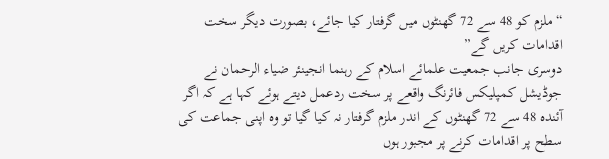“ملزم کو 48 سے 72 گھنٹوں میں گرفتار کیا جائے، بصورت دیگر سخت اقدامات کریں گے”
دوسری جانب جمعیت علمائے اسلام کے رہنما انجینئر ضیاء الرحمان نے جوڈیشل کمپلیکس فائرنگ واقعے پر سخت ردعمل دیتے ہوئے کہا ہے کہ اگر آئندہ 48 سے 72 گھنٹوں کے اندر ملزم گرفتار نہ کیا گیا تو وہ اپنی جماعت کی سطح پر اقدامات کرنے پر مجبور ہوں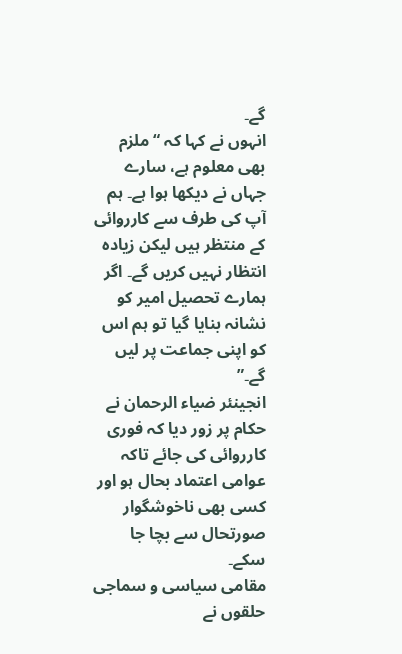گے۔
انہوں نے کہا کہ “ملزم بھی معلوم ہے، سارے جہاں نے دیکھا ہوا ہے۔ ہم آپ کی طرف سے کارروائی کے منتظر ہیں لیکن زیادہ انتظار نہیں کریں گے۔ اگر ہمارے تحصیل امیر کو نشانہ بنایا گیا تو ہم اس کو اپنی جماعت پر لیں گے۔”
انجینئر ضیاء الرحمان نے حکام پر زور دیا کہ فوری کارروائی کی جائے تاکہ عوامی اعتماد بحال ہو اور کسی بھی ناخوشگوار صورتحال سے بچا جا سکے۔
مقامی سیاسی و سماجی حلقوں نے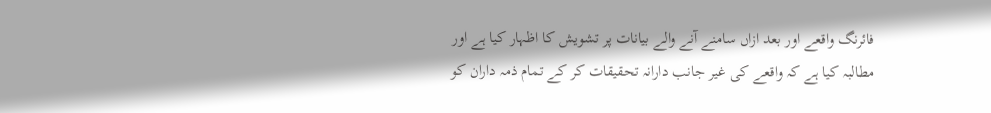فائرنگ واقعے اور بعد ازاں سامنے آنے والے بیانات پر تشویش کا اظہار کیا ہے اور مطالبہ کیا ہے کہ واقعے کی غیر جانب دارانہ تحقیقات کر کے تمام ذمہ داران کو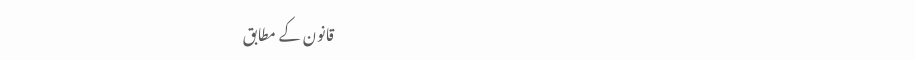قانون کے مطابق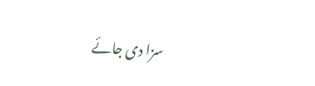سزا دی جائے